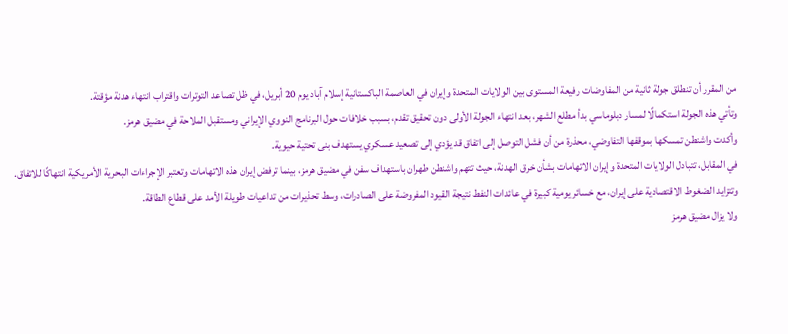من المقرر أن تنطلق جولة ثانية من المفاوضات رفيعة المستوى بين الولايات المتحدة وإيران في العاصمة الباكستانية إسلام آباد يوم 20 أبريل، في ظل تصاعد التوترات واقتراب انتهاء هدنة مؤقتة.
وتأتي هذه الجولة استكمالًا لمسار دبلوماسي بدأ مطلع الشهر، بعد انتهاء الجولة الأولى دون تحقيق تقدم، بسبب خلافات حول البرنامج النووي الإيراني ومستقبل الملاحة في مضيق هرمز.
وأكدت واشنطن تمسكها بموقفها التفاوضي، محذرة من أن فشل التوصل إلى اتفاق قد يؤدي إلى تصعيد عسكري يستهدف بنى تحتية حيوية.
في المقابل، تتبادل الولايات المتحدة وإيران الاتهامات بشأن خرق الهدنة، حيث تتهم واشنطن طهران باستهداف سفن في مضيق هرمز، بينما ترفض إيران هذه الاتهامات وتعتبر الإجراءات البحرية الأمريكية انتهاكًا للاتفاق.
وتتزايد الضغوط الاقتصادية على إيران، مع خسائر يومية كبيرة في عائدات النفط نتيجة القيود المفروضة على الصادرات، وسط تحذيرات من تداعيات طويلة الأمد على قطاع الطاقة.
ولا يزال مضيق هرمز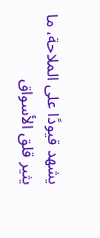يشهد قيودًا على الملاحة، ما يثير قلق الأسواق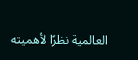العالمية نظرًا لأهميته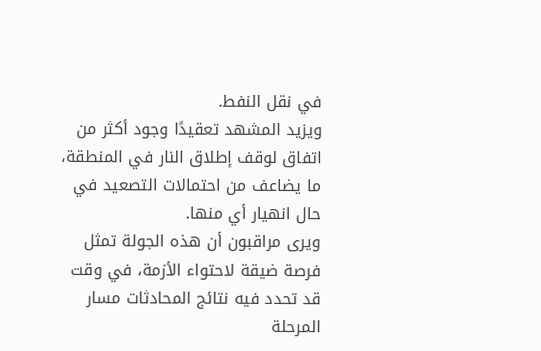في نقل النفط.
ويزيد المشهد تعقيدًا وجود أكثر من اتفاق لوقف إطلاق النار في المنطقة، ما يضاعف من احتمالات التصعيد في حال انهيار أي منها.
ويرى مراقبون أن هذه الجولة تمثل فرصة ضيقة لاحتواء الأزمة، في وقت قد تحدد فيه نتائج المحادثات مسار المرحلة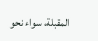المقبلة، سواء نحو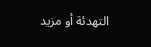التهدئة أو مزيد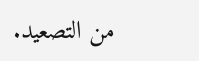من التصعيد.